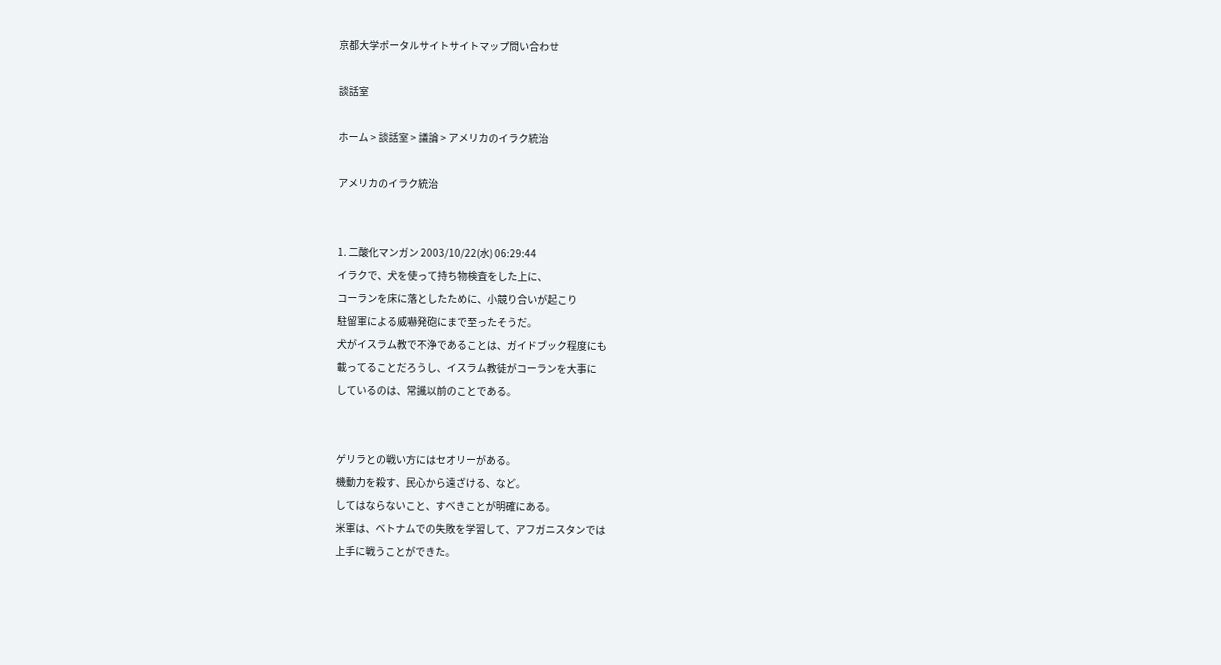京都大学ポータルサイトサイトマップ問い合わせ

談話室

ホーム > 談話室 > 議論 > アメリカのイラク統治

アメリカのイラク統治


1. 二酸化マンガン 2003/10/22(水) 06:29:44
イラクで、犬を使って持ち物検査をした上に、
コーランを床に落としたために、小競り合いが起こり
駐留軍による威嚇発砲にまで至ったそうだ。
犬がイスラム教で不浄であることは、ガイドブック程度にも
載ってることだろうし、イスラム教徒がコーランを大事に
しているのは、常識以前のことである。


ゲリラとの戦い方にはセオリーがある。
機動力を殺す、民心から遠ざける、など。
してはならないこと、すべきことが明確にある。
米軍は、ベトナムでの失敗を学習して、アフガニスタンでは
上手に戦うことができた。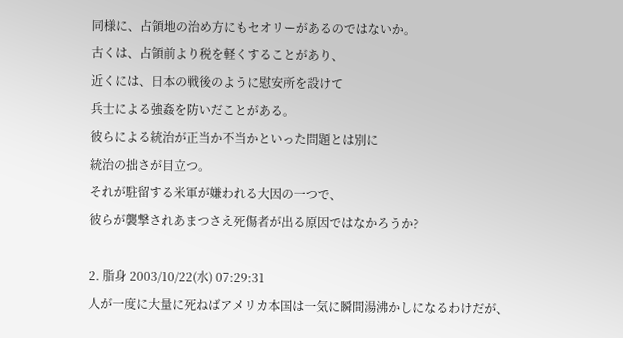同様に、占領地の治め方にもセオリーがあるのではないか。
古くは、占領前より税を軽くすることがあり、
近くには、日本の戦後のように慰安所を設けて
兵士による強姦を防いだことがある。
彼らによる統治が正当か不当かといった問題とは別に
統治の拙さが目立つ。
それが駐留する米軍が嫌われる大因の一つで、
彼らが襲撃されあまつさえ死傷者が出る原因ではなかろうか?

2. 脂身 2003/10/22(水) 07:29:31
人が一度に大量に死ねばアメリカ本国は一気に瞬間湯沸かしになるわけだが、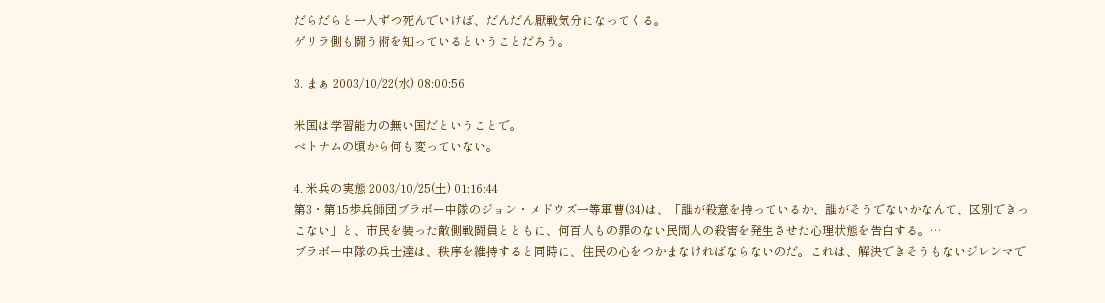だらだらと一人ずつ死んでいけば、だんだん厭戦気分になってくる。
ゲリラ側も闘う術を知っているということだろう。

3. まぁ 2003/10/22(水) 08:00:56

米国は学習能力の無い国だということで。
ベトナムの頃から何も変っていない。

4. 米兵の実態 2003/10/25(土) 01:16:44
第3・第15歩兵師団ブラボー中隊のジョン・メドウズ一等軍曹(34)は、「誰が殺意を持っているか、誰がそうでないかなんて、区別できっこない」と、市民を装った敵側戦闘員とともに、何百人もの罪のない民間人の殺害を発生させた心理状態を告白する。…
ブラボー中隊の兵士達は、秩序を維持すると同時に、住民の心をつかまなければならないのだ。これは、解決できそうもないジレンマで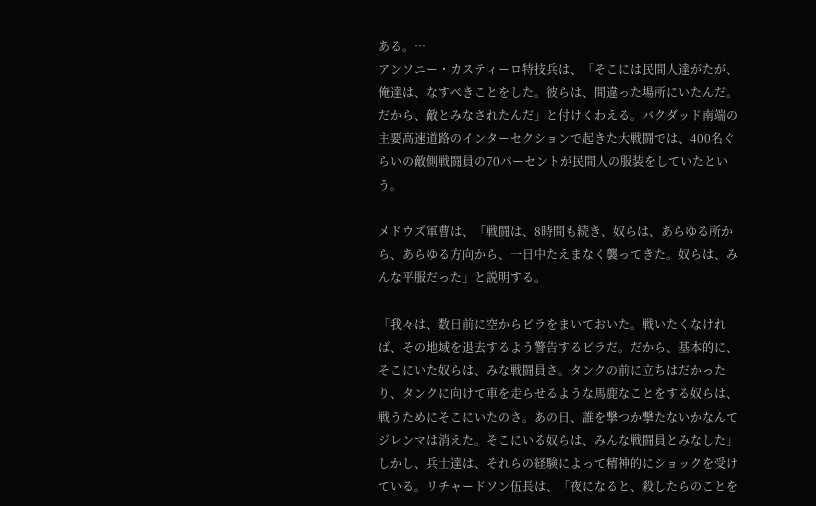ある。…
アンソニー・カスティーロ特技兵は、「そこには民間人達がたが、俺達は、なすべきことをした。彼らは、間違った場所にいたんだ。だから、敵とみなされたんだ」と付けくわえる。バクダッド南端の主要高速道路のインターセクションで起きた大戦闘では、400名ぐらいの敵側戦闘員の70パーセントが民間人の服装をしていたという。

メドウズ軍曹は、「戦闘は、8時間も続き、奴らは、あらゆる所から、あらゆる方向から、一日中たえまなく襲ってきた。奴らは、みんな平服だった」と説明する。

「我々は、数日前に空からビラをまいておいた。戦いたくなければ、その地域を退去するよう警告するビラだ。だから、基本的に、そこにいた奴らは、みな戦闘員さ。タンクの前に立ちはだかったり、タンクに向けて車を走らせるような馬鹿なことをする奴らは、戦うためにそこにいたのさ。あの日、誰を撃つか撃たないかなんてジレンマは消えた。そこにいる奴らは、みんな戦闘員とみなした」
しかし、兵士達は、それらの経験によって精神的にショックを受けている。リチャードソン伍長は、「夜になると、殺したらのことを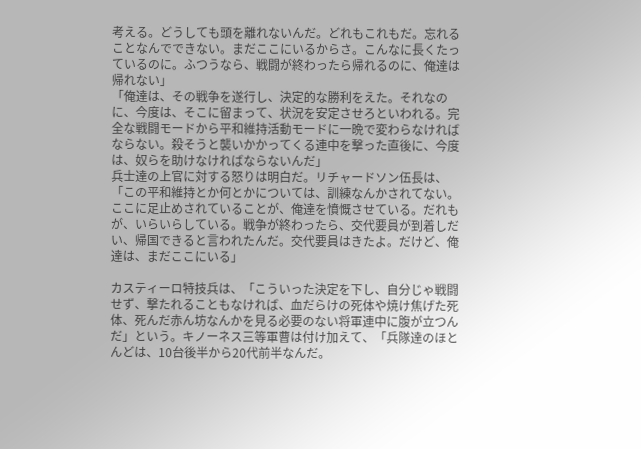考える。どうしても頭を離れないんだ。どれもこれもだ。忘れることなんでできない。まだここにいるからさ。こんなに長くたっているのに。ふつうなら、戦闘が終わったら帰れるのに、俺達は帰れない」
「俺達は、その戦争を遂行し、決定的な勝利をえた。それなのに、今度は、そこに留まって、状況を安定させろといわれる。完全な戦闘モードから平和維持活動モードに一晩で変わらなければならない。殺そうと襲いかかってくる連中を撃った直後に、今度は、奴らを助けなければならないんだ」
兵士達の上官に対する怒りは明白だ。リチャードソン伍長は、「この平和維持とか何とかについては、訓練なんかされてない。ここに足止めされていることが、俺達を憤慨させている。だれもが、いらいらしている。戦争が終わったら、交代要員が到着しだい、帰国できると言われたんだ。交代要員はきたよ。だけど、俺達は、まだここにいる」

カスティーロ特技兵は、「こういった決定を下し、自分じゃ戦闘せず、撃たれることもなければ、血だらけの死体や焼け焦げた死体、死んだ赤ん坊なんかを見る必要のない将軍連中に腹が立つんだ」という。キノーネス三等軍曹は付け加えて、「兵隊達のほとんどは、10台後半から20代前半なんだ。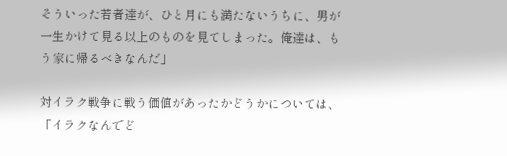そういった若者達が、ひと月にも満たないうちに、男が一生かけて見る以上のものを見てしまった。俺達は、もう家に帰るべきなんだ」

対イラク戦争に戦う価値があったかどうかについては、「イラクなんでど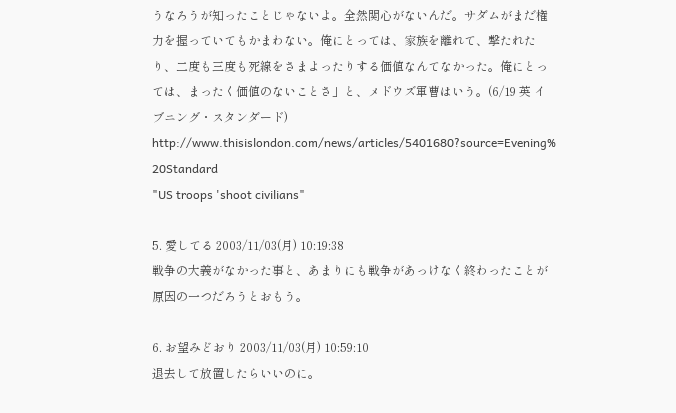うなろうが知ったことじゃないよ。全然関心がないんだ。サダムがまだ権力を握っていてもかまわない。俺にとっては、家族を離れて、撃たれたり、二度も三度も死線をさまよったりする価値なんてなかった。俺にとっては、まったく価値のないことさ」と、メドウズ軍曹はいう。(6/19 英 イブニング・スタンダード)
http://www.thisislondon.com/news/articles/5401680?source=Evening%
20Standard
"US troops 'shoot civilians"

5. 愛してる 2003/11/03(月) 10:19:38
戦争の大義がなかった事と、あまりにも戦争があっけなく終わったことが原因の一つだろうとおもう。

6. お望みどおり 2003/11/03(月) 10:59:10
退去して放置したらいいのに。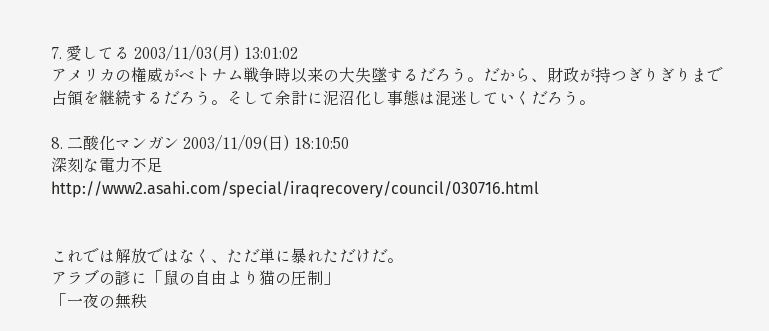7. 愛してる 2003/11/03(月) 13:01:02
アメリカの権威がベトナム戦争時以来の大失墜するだろう。だから、財政が持つぎりぎりまで占領を継続するだろう。そして余計に泥沼化し事態は混迷していくだろう。

8. 二酸化マンガン 2003/11/09(日) 18:10:50
深刻な電力不足
http://www2.asahi.com/special/iraqrecovery/council/030716.html


これでは解放ではなく、ただ単に暴れただけだ。
アラブの諺に「鼠の自由より猫の圧制」
「一夜の無秩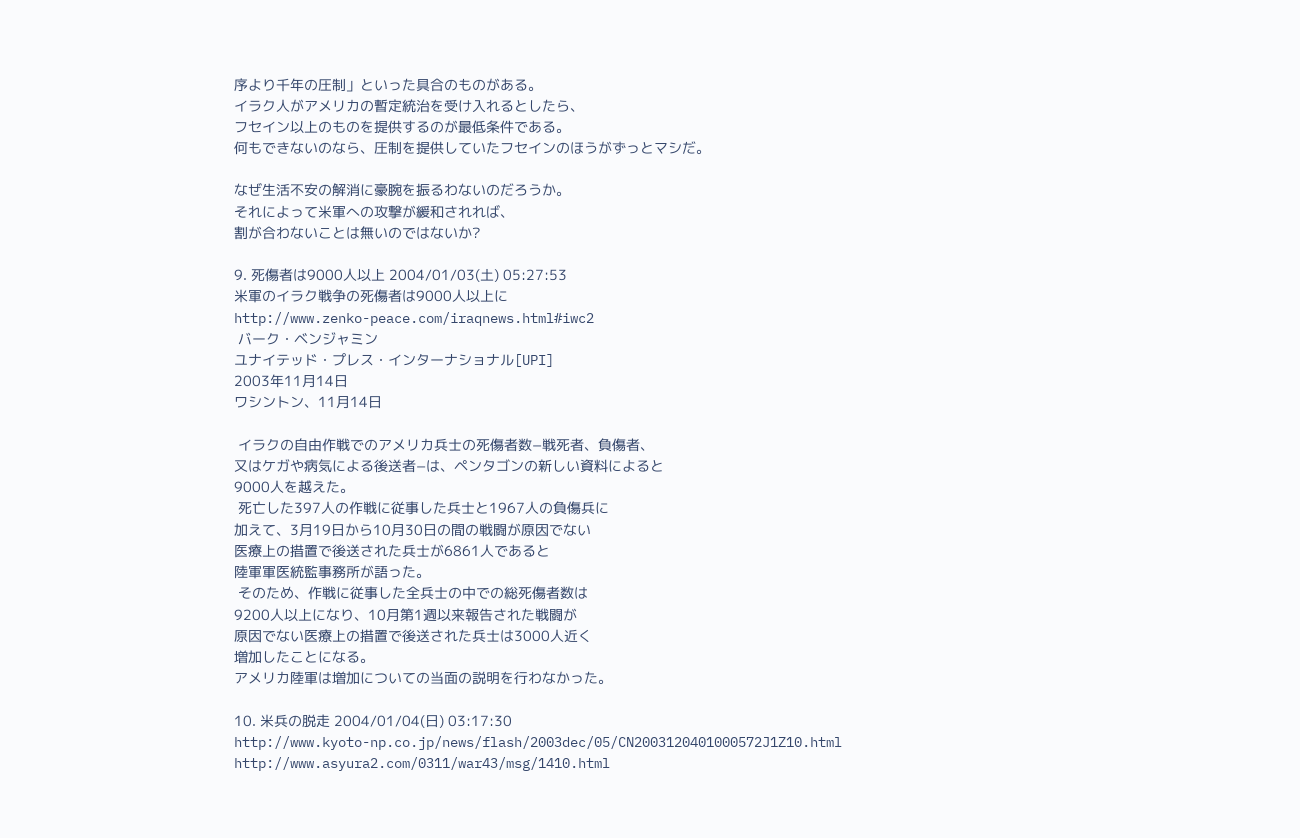序より千年の圧制」といった具合のものがある。
イラク人がアメリカの暫定統治を受け入れるとしたら、
フセイン以上のものを提供するのが最低条件である。
何もできないのなら、圧制を提供していたフセインのほうがずっとマシだ。

なぜ生活不安の解消に豪腕を振るわないのだろうか。
それによって米軍への攻撃が緩和されれば、
割が合わないことは無いのではないか?

9. 死傷者は9000人以上 2004/01/03(土) 05:27:53
米軍のイラク戦争の死傷者は9000人以上に
http://www.zenko-peace.com/iraqnews.html#iwc2
 バーク・ベンジャミン
ユナイテッド・プレス・インターナショナル[UPI]
2003年11月14日
ワシントン、11月14日

 イラクの自由作戦でのアメリカ兵士の死傷者数−戦死者、負傷者、
又はケガや病気による後送者−は、ペンタゴンの新しい資料によると
9000人を越えた。
 死亡した397人の作戦に従事した兵士と1967人の負傷兵に
加えて、3月19日から10月30日の間の戦闘が原因でない
医療上の措置で後送された兵士が6861人であると
陸軍軍医統監事務所が語った。
 そのため、作戦に従事した全兵士の中での総死傷者数は
9200人以上になり、10月第1週以来報告された戦闘が
原因でない医療上の措置で後送された兵士は3000人近く
増加したことになる。
アメリカ陸軍は増加についての当面の説明を行わなかった。

10. 米兵の脱走 2004/01/04(日) 03:17:30
http://www.kyoto-np.co.jp/news/flash/2003dec/05/CN2003120401000572J1Z10.html
http://www.asyura2.com/0311/war43/msg/1410.html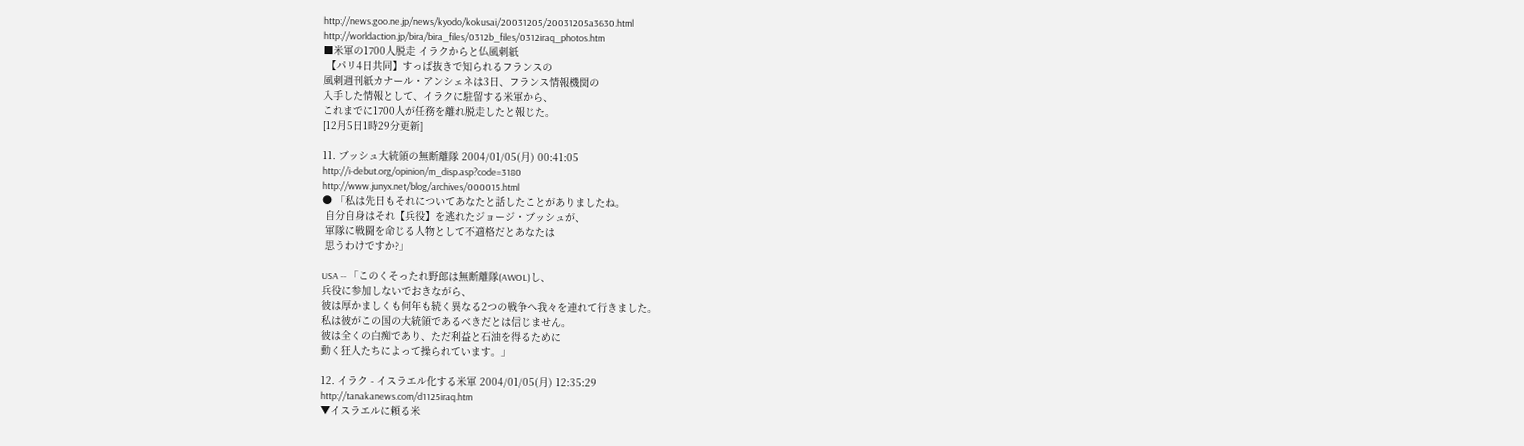http://news.goo.ne.jp/news/kyodo/kokusai/20031205/20031205a3630.html
http://worldaction.jp/bira/bira_files/0312b_files/0312iraq_photos.htm
■米軍の1700人脱走 イラクからと仏風刺紙
 【パリ4日共同】すっぱ抜きで知られるフランスの
風刺週刊紙カナール・アンシェネは3日、フランス情報機関の
入手した情報として、イラクに駐留する米軍から、
これまでに1700人が任務を離れ脱走したと報じた。
[12月5日1時29分更新]

11. ブッシュ大統領の無断離隊 2004/01/05(月) 00:41:05
http://i-debut.org/opinion/m_disp.asp?code=3180
http://www.junyx.net/blog/archives/000015.html
● 「私は先日もそれについてあなたと話したことがありましたね。
 自分自身はそれ【兵役】を逃れたジョージ・ブッシュが、
 軍隊に戦闘を命じる人物として不適格だとあなたは
 思うわけですか?」

USA -- 「このくそったれ野郎は無断離隊(AWOL)し、
兵役に参加しないでおきながら、
彼は厚かましくも何年も続く異なる2つの戦争へ我々を連れて行きました。
私は彼がこの国の大統領であるべきだとは信じません。
彼は全くの白痴であり、ただ利益と石油を得るために
動く狂人たちによって操られています。」

12. イラク - イスラエル化する米軍 2004/01/05(月) 12:35:29
http://tanakanews.com/d1125iraq.htm
▼イスラエルに頼る米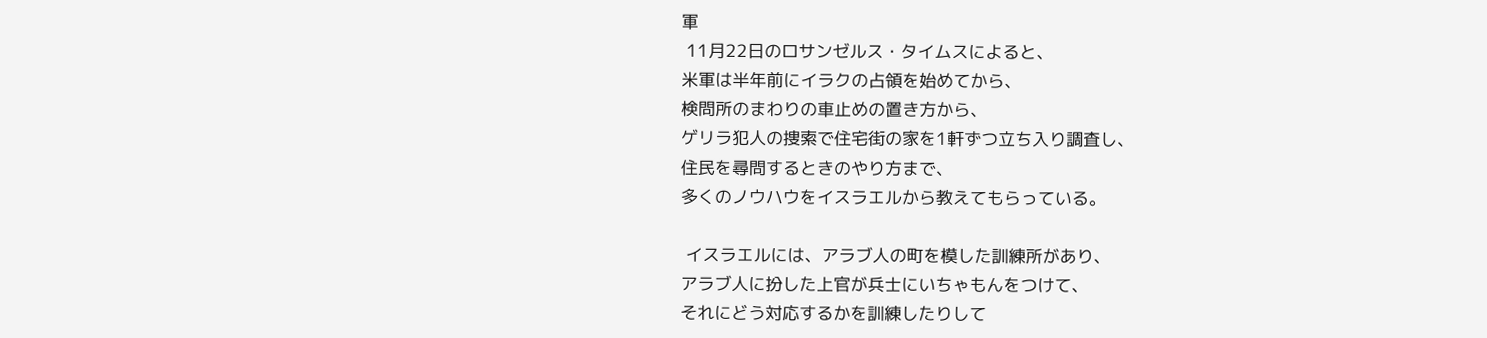軍
 11月22日のロサンゼルス・タイムスによると、
米軍は半年前にイラクの占領を始めてから、
検問所のまわりの車止めの置き方から、
ゲリラ犯人の捜索で住宅街の家を1軒ずつ立ち入り調査し、
住民を尋問するときのやり方まで、
多くのノウハウをイスラエルから教えてもらっている。

 イスラエルには、アラブ人の町を模した訓練所があり、
アラブ人に扮した上官が兵士にいちゃもんをつけて、
それにどう対応するかを訓練したりして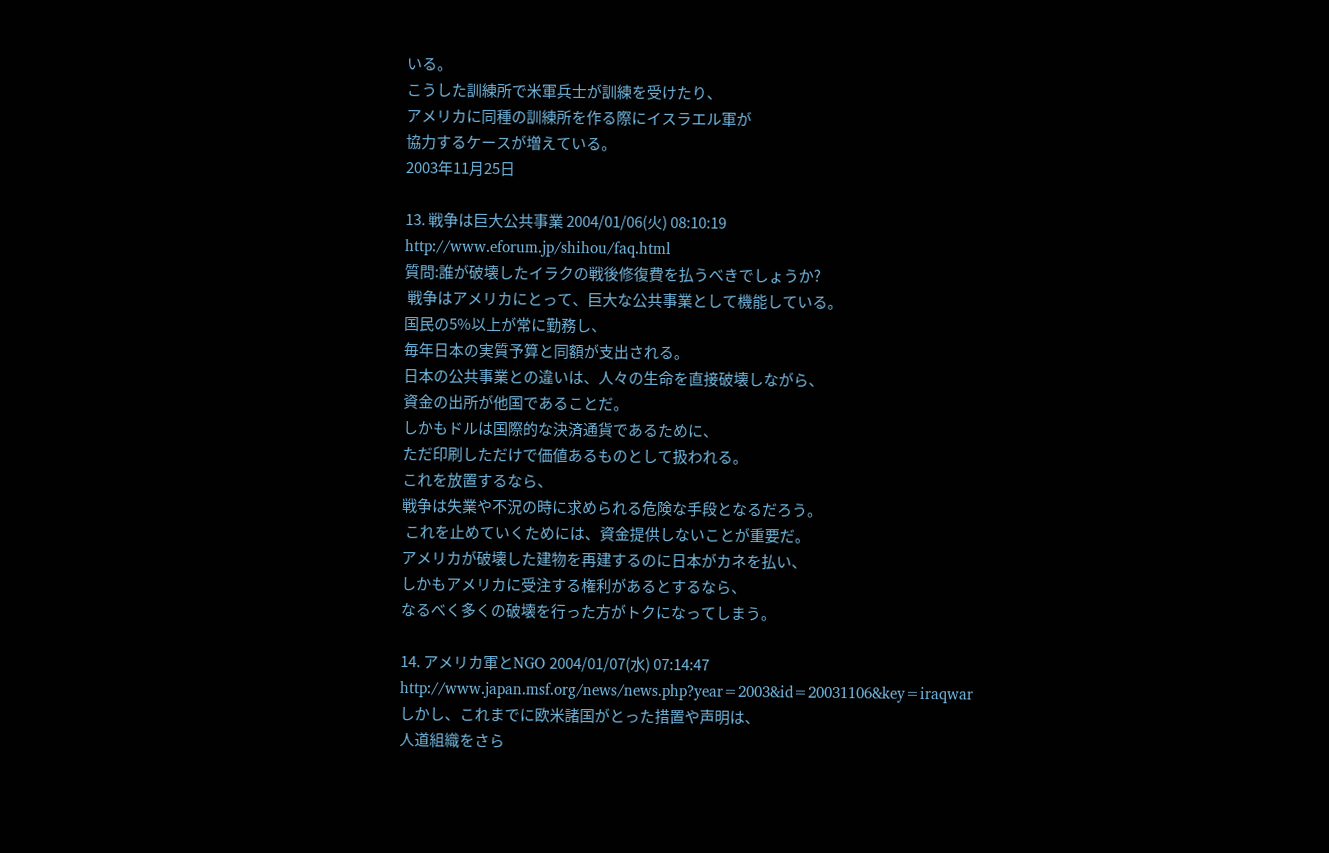いる。
こうした訓練所で米軍兵士が訓練を受けたり、
アメリカに同種の訓練所を作る際にイスラエル軍が
協力するケースが増えている。
2003年11月25日

13. 戦争は巨大公共事業 2004/01/06(火) 08:10:19
http://www.eforum.jp/shihou/faq.html
質問:誰が破壊したイラクの戦後修復費を払うべきでしょうか?
 戦争はアメリカにとって、巨大な公共事業として機能している。
国民の5%以上が常に勤務し、
毎年日本の実質予算と同額が支出される。
日本の公共事業との違いは、人々の生命を直接破壊しながら、
資金の出所が他国であることだ。
しかもドルは国際的な決済通貨であるために、
ただ印刷しただけで価値あるものとして扱われる。
これを放置するなら、
戦争は失業や不況の時に求められる危険な手段となるだろう。
 これを止めていくためには、資金提供しないことが重要だ。
アメリカが破壊した建物を再建するのに日本がカネを払い、
しかもアメリカに受注する権利があるとするなら、
なるべく多くの破壊を行った方がトクになってしまう。

14. アメリカ軍とNGO 2004/01/07(水) 07:14:47
http://www.japan.msf.org/news/news.php?year=2003&id=20031106&key=iraqwar
しかし、これまでに欧米諸国がとった措置や声明は、
人道組織をさら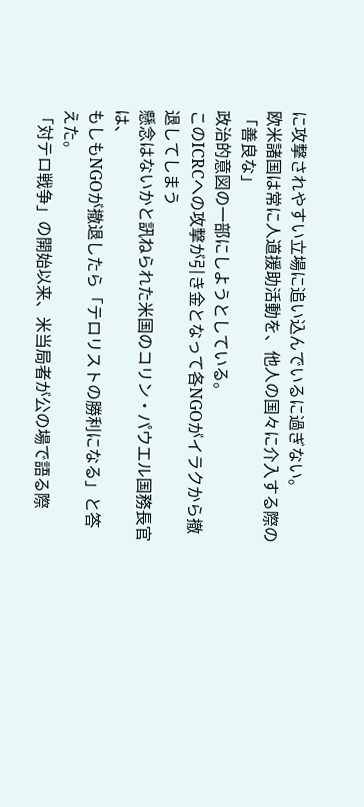に攻撃されやすい立場に追い込んでいるに過ぎない。
欧米諸国は常に人道援助活動を、他人の国々に介入する際の「善良な」
政治的意図の一部にしようとしている。
このICRCへの攻撃が引き金となって各NGOがイラクから撤退してしまう
懸念はないかと訊ねられた米国のコリン・パウエル国務長官は、
もしもNGOが撤退したら「テロリストの勝利になる」と答えた。
「対テロ戦争」の開始以来、米当局者が公の場で語る際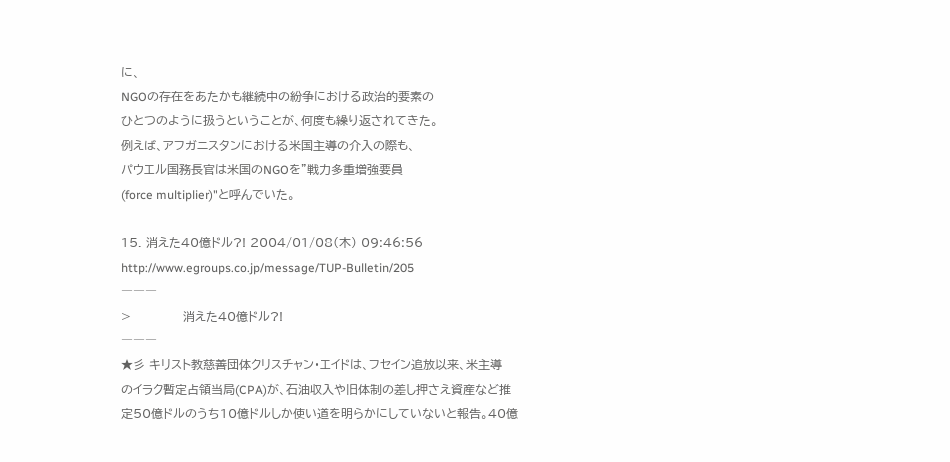に、
NGOの存在をあたかも継続中の紛争における政治的要素の
ひとつのように扱うということが、何度も繰り返されてきた。
例えば、アフガニスタンにおける米国主導の介入の際も、
パウエル国務長官は米国のNGOを"戦力多重増強要員
(force multiplier)"と呼んでいた。

15. 消えた40億ドル?! 2004/01/08(木) 09:46:56
http://www.egroups.co.jp/message/TUP-Bulletin/205
―――
>             消えた40億ドル?!
―――
★彡 キリスト教慈善団体クリスチャン・エイドは、フセイン追放以来、米主導
のイラク暫定占領当局(CPA)が、石油収入や旧体制の差し押さえ資産など推
定50億ドルのうち10億ドルしか使い道を明らかにしていないと報告。40億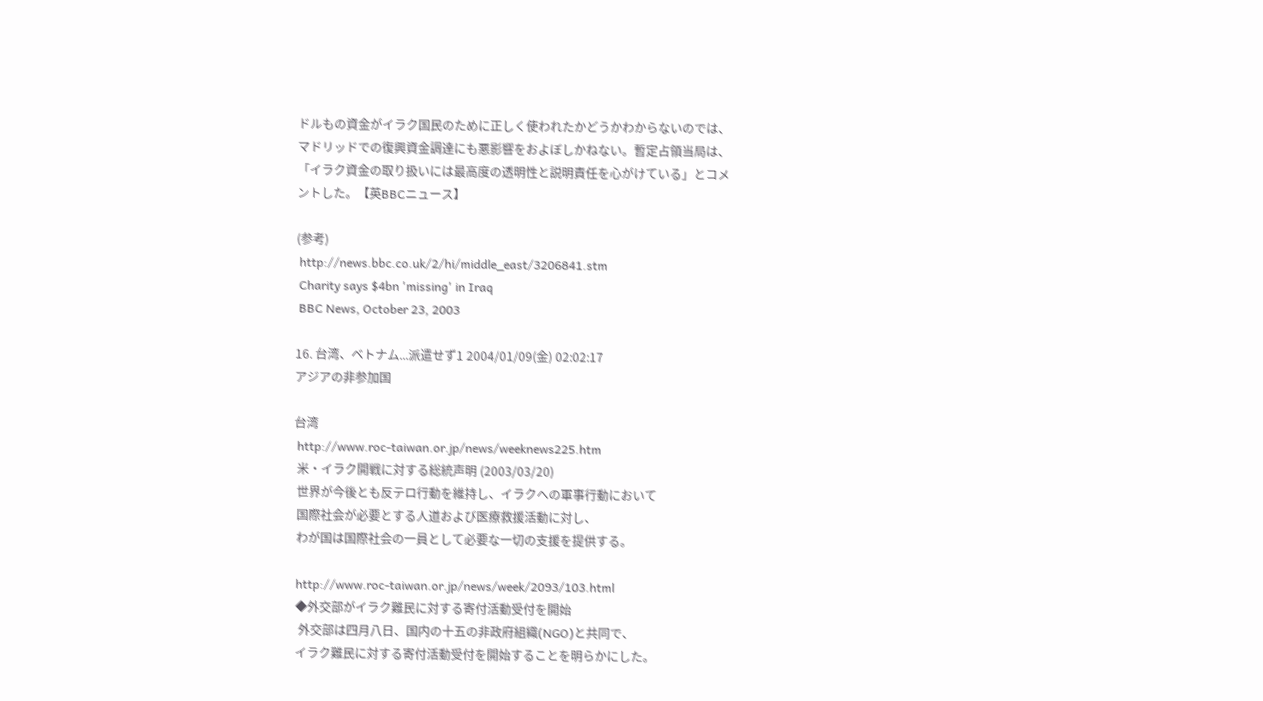ドルもの資金がイラク国民のために正しく使われたかどうかわからないのでは、
マドリッドでの復興資金調達にも悪影響をおよぼしかねない。暫定占領当局は、
「イラク資金の取り扱いには最高度の透明性と説明責任を心がけている」とコメ
ントした。【英BBCニュース】

(参考)
 http://news.bbc.co.uk/2/hi/middle_east/3206841.stm
 Charity says $4bn 'missing' in Iraq
 BBC News, October 23, 2003

16. 台湾、ベトナム...派遣せず1 2004/01/09(金) 02:02:17
アジアの非参加国

台湾
 http://www.roc-taiwan.or.jp/news/weeknews225.htm
 米・イラク開戦に対する総統声明 (2003/03/20)
 世界が今後とも反テロ行動を維持し、イラクへの軍事行動において
 国際社会が必要とする人道および医療救援活動に対し、
 わが国は国際社会の一員として必要な一切の支援を提供する。

 http://www.roc-taiwan.or.jp/news/week/2093/103.html
 ◆外交部がイラク難民に対する寄付活動受付を開始
  外交部は四月八日、国内の十五の非政府組織(NGO)と共同で、
 イラク難民に対する寄付活動受付を開始することを明らかにした。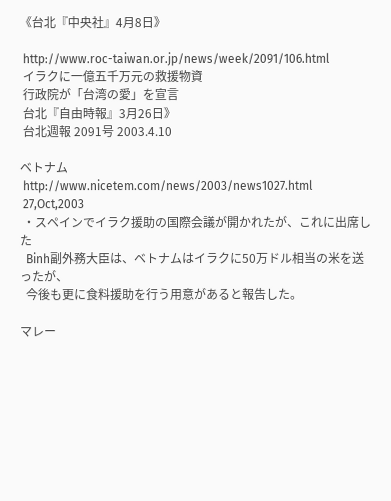《台北『中央社』4月8日》

 http://www.roc-taiwan.or.jp/news/week/2091/106.html
 イラクに一億五千万元の救援物資
 行政院が「台湾の愛」を宣言
 台北『自由時報』3月26日》
 台北週報 2091号 2003.4.10

ベトナム
 http://www.nicetem.com/news/2003/news1027.html
 27,Oct,2003
 ・スペインでイラク援助の国際会議が開かれたが、これに出席した
  Binh副外務大臣は、ベトナムはイラクに50万ドル相当の米を送ったが、
  今後も更に食料援助を行う用意があると報告した。

マレー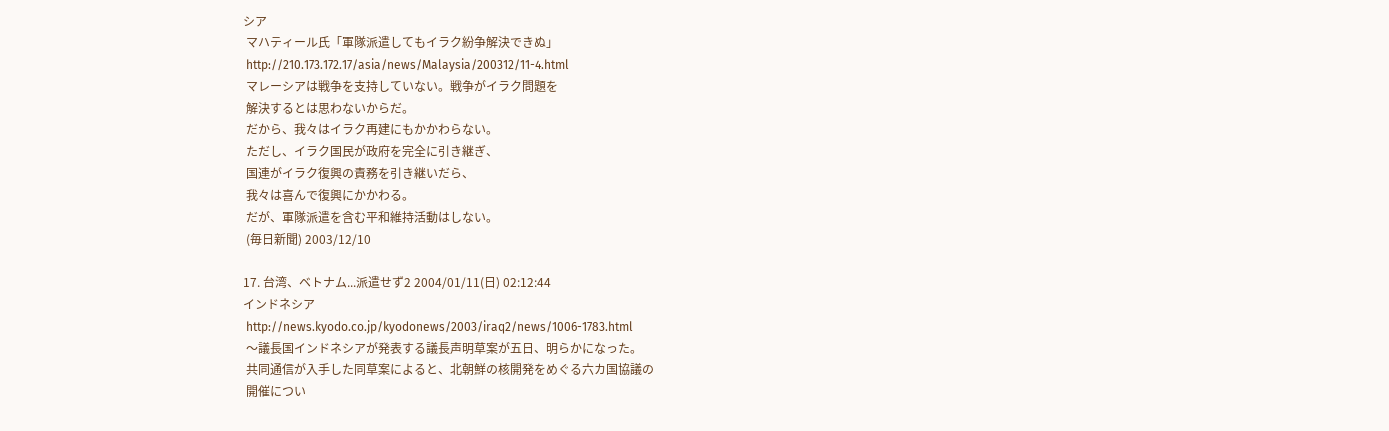シア
 マハティール氏「軍隊派遣してもイラク紛争解決できぬ」
 http://210.173.172.17/asia/news/Malaysia/200312/11-4.html
 マレーシアは戦争を支持していない。戦争がイラク問題を
 解決するとは思わないからだ。
 だから、我々はイラク再建にもかかわらない。
 ただし、イラク国民が政府を完全に引き継ぎ、
 国連がイラク復興の責務を引き継いだら、
 我々は喜んで復興にかかわる。
 だが、軍隊派遣を含む平和維持活動はしない。
 (毎日新聞) 2003/12/10

17. 台湾、ベトナム...派遣せず2 2004/01/11(日) 02:12:44
インドネシア
 http://news.kyodo.co.jp/kyodonews/2003/iraq2/news/1006-1783.html
 〜議長国インドネシアが発表する議長声明草案が五日、明らかになった。
 共同通信が入手した同草案によると、北朝鮮の核開発をめぐる六カ国協議の
 開催につい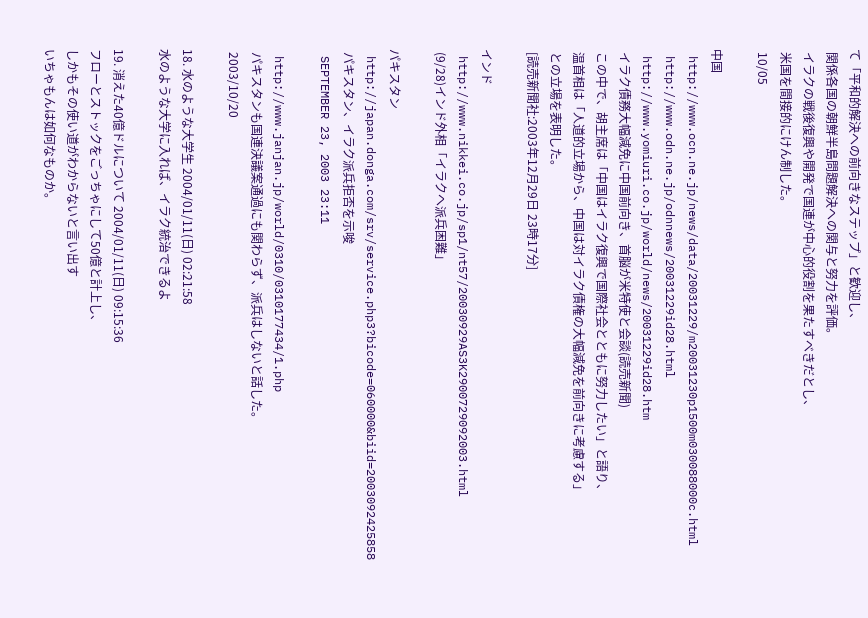て「平和的解決への前向きなステップ」と歓迎し、
 関係各国の朝鮮半島問題解決への関与と努力を評価。
 イラクの戦後復興や開発で国連が中心的役割を果たすべきだとし、
 米国を間接的にけん制した。
 10/05

中国
 http://www.ocn.ne.jp/news/data/20031229/m20031230p1500m030088000c.html
 http://www.odn.ne.jp/odnnews/20031229id28.html
 http://www.yomiuri.co.jp/world/news/20031229id28.htm
 イラク債務大幅減免に中国前向き、首脳が米特使と会談(読売新聞)
 この中で、胡主席は「中国はイラク復興で国際社会とともに努力したい」と語り、
 温首相は「人道的立場から、中国は対イラク債権の大幅減免を前向きに考慮する」
 との立場を表明した。
 [読売新聞社:2003年12月29日 23時17分]

インド
 http://www.nikkei.co.jp/sp1/nt57/20030929AS3K2900729092003.html
 (9/28)インド外相「イラクへ派兵困難」

パキスタン
 http://japan.donga.com/srv/service.php3?bicode=060000&biid=2003092425858
 パキスタン、イラク派兵拒否を示唆
 SEPTEMBER 23, 2003 23:11

 http://www.janjan.jp/world/0310/0310177434/1.php
 パキスタンも国連決議案通過にも関わらず、派兵はしないと話した。
 2003/10/20

18. 水のような大学生 2004/01/11(日) 02:21:58
水のような大学に入れば、イラク統治できるよ

19. 消えた40億ドルについて 2004/01/11(日) 09:15:36
フローとストックをごっちゃにして50億と計上し、
しかもその使い道がわからないと言い出す
いちゃもんは如何なものか。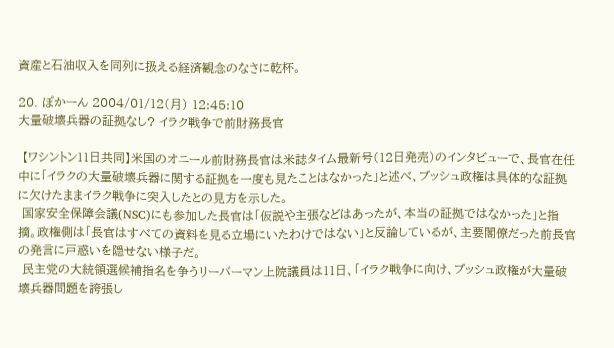資産と石油収入を同列に扱える経済観念のなさに乾杯。

20. ぽかーん 2004/01/12(月) 12:45:10
大量破壊兵器の証拠なし? イラク戦争で前財務長官

 【ワシントン11日共同】米国のオニール前財務長官は米誌タイム最新号(12日発売)のインタビューで、長官在任中に「イラクの大量破壊兵器に関する証拠を一度も見たことはなかった」と述べ、ブッシュ政権は具体的な証拠に欠けたままイラク戦争に突入したとの見方を示した。
 国家安全保障会議(NSC)にも参加した長官は「仮説や主張などはあったが、本当の証拠ではなかった」と指摘。政権側は「長官はすべての資料を見る立場にいたわけではない」と反論しているが、主要閣僚だった前長官の発言に戸惑いを隠せない様子だ。
 民主党の大統領選候補指名を争うリーバーマン上院議員は11日、「イラク戦争に向け、ブッシュ政権が大量破壊兵器問題を誇張し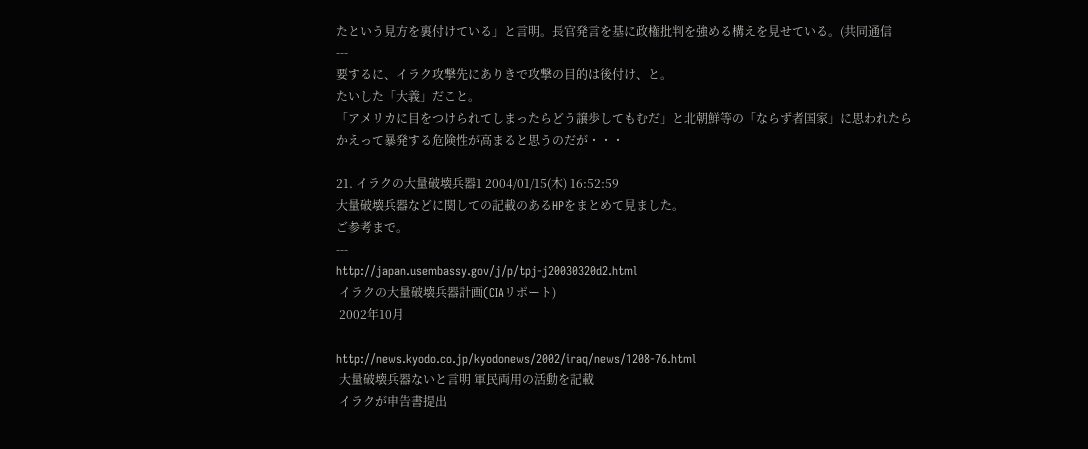たという見方を裏付けている」と言明。長官発言を基に政権批判を強める構えを見せている。(共同通信
---
要するに、イラク攻撃先にありきで攻撃の目的は後付け、と。
たいした「大義」だこと。
「アメリカに目をつけられてしまったらどう譲歩してもむだ」と北朝鮮等の「ならず者国家」に思われたら
かえって暴発する危険性が高まると思うのだが・・・

21. イラクの大量破壊兵器1 2004/01/15(木) 16:52:59
大量破壊兵器などに関しての記載のあるHPをまとめて見ました。
ご参考まで。
---
http://japan.usembassy.gov/j/p/tpj-j20030320d2.html
 イラクの大量破壊兵器計画(CIAリポート)
 2002年10月

http://news.kyodo.co.jp/kyodonews/2002/iraq/news/1208-76.html
 大量破壊兵器ないと言明 軍民両用の活動を記載
 イラクが申告書提出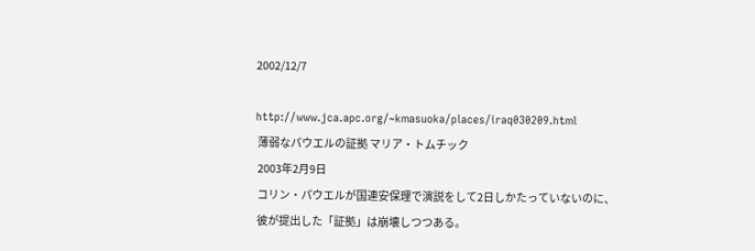2002/12/7

http://www.jca.apc.org/~kmasuoka/places/iraq030209.html
 薄弱なパウエルの証拠 マリア・トムチック
 2003年2月9日
 コリン・パウエルが国連安保理で演説をして2日しかたっていないのに、
 彼が提出した「証拠」は崩壊しつつある。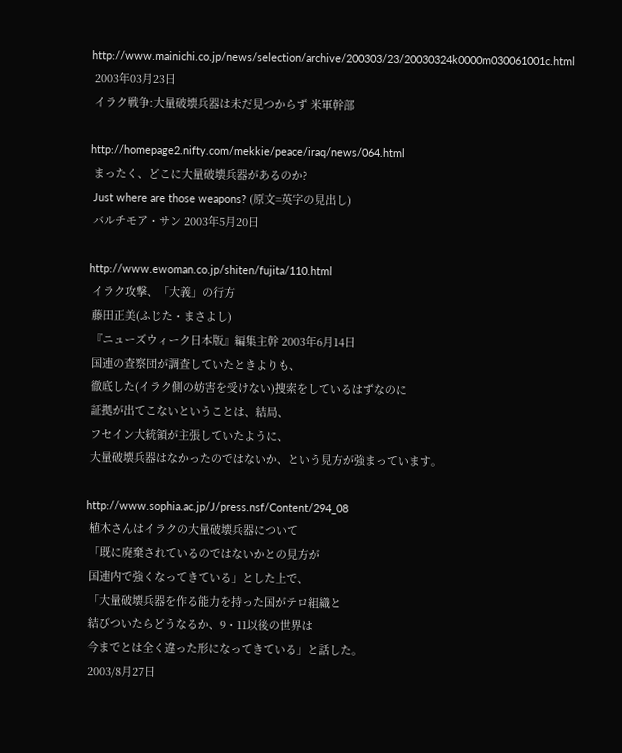http://www.mainichi.co.jp/news/selection/archive/200303/23/20030324k0000m030061001c.html
 2003年03月23日
 イラク戦争:大量破壊兵器は未だ見つからず 米軍幹部

http://homepage2.nifty.com/mekkie/peace/iraq/news/064.html
 まったく、どこに大量破壊兵器があるのか?
 Just where are those weapons? (原文=英字の見出し)
 バルチモア・サン 2003年5月20日

http://www.ewoman.co.jp/shiten/fujita/110.html
 イラク攻撃、「大義」の行方
 藤田正美(ふじた・まさよし)
 『ニューズウィーク日本版』編集主幹 2003年6月14日
 国連の査察団が調査していたときよりも、
 徹底した(イラク側の妨害を受けない)捜索をしているはずなのに
 証拠が出てこないということは、結局、
 フセイン大統領が主張していたように、
 大量破壊兵器はなかったのではないか、という見方が強まっています。

http://www.sophia.ac.jp/J/press.nsf/Content/294_08
 植木さんはイラクの大量破壊兵器について
 「既に廃棄されているのではないかとの見方が
 国連内で強くなってきている」とした上で、
 「大量破壊兵器を作る能力を持った国がテロ組織と
 結びついたらどうなるか、9・11以後の世界は
 今までとは全く違った形になってきている」と話した。
 2003/8月27日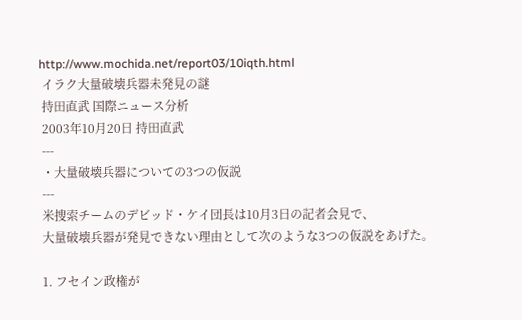http://www.mochida.net/report03/10iqth.html
 イラク大量破壊兵器未発見の謎
 持田直武 国際ニュース分析
 2003年10月20日 持田直武
 ---
 ・大量破壊兵器についての3つの仮説
 ---
 米捜索チームのデビッド・ケイ団長は10月3日の記者会見で、
 大量破壊兵器が発見できない理由として次のような3つの仮説をあげた。

 1. フセイン政権が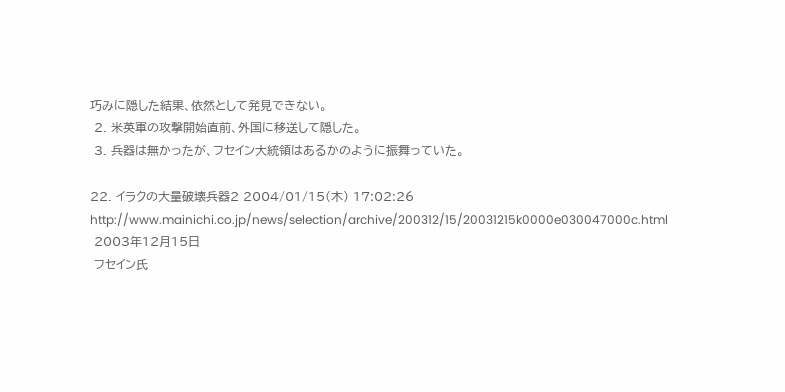巧みに隠した結果、依然として発見できない。
 2. 米英軍の攻撃開始直前、外国に移送して隠した。
 3. 兵器は無かったが、フセイン大統領はあるかのように振舞っていた。

22. イラクの大量破壊兵器2 2004/01/15(木) 17:02:26
http://www.mainichi.co.jp/news/selection/archive/200312/15/20031215k0000e030047000c.html
 2003年12月15日
 フセイン氏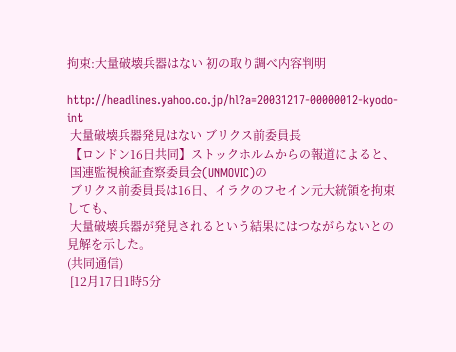拘束:大量破壊兵器はない 初の取り調べ内容判明

http://headlines.yahoo.co.jp/hl?a=20031217-00000012-kyodo-int
 大量破壊兵器発見はない ブリクス前委員長
 【ロンドン16日共同】ストックホルムからの報道によると、
 国連監視検証査察委員会(UNMOVIC)の
 ブリクス前委員長は16日、イラクのフセイン元大統領を拘束しても、
 大量破壊兵器が発見されるという結果にはつながらないとの見解を示した。
(共同通信)
 [12月17日1時5分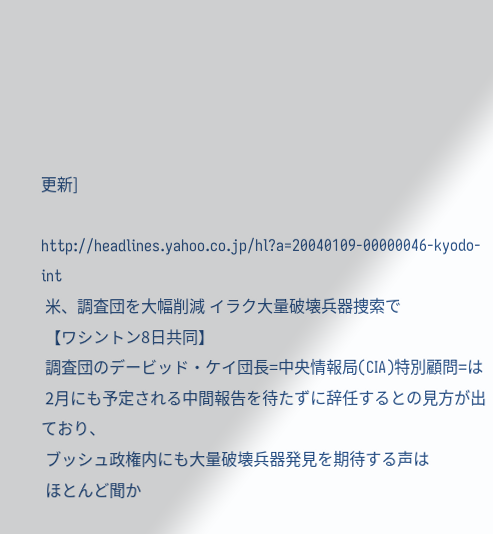更新]

http://headlines.yahoo.co.jp/hl?a=20040109-00000046-kyodo-int
 米、調査団を大幅削減 イラク大量破壊兵器捜索で
 【ワシントン8日共同】
 調査団のデービッド・ケイ団長=中央情報局(CIA)特別顧問=は
 2月にも予定される中間報告を待たずに辞任するとの見方が出ており、
 ブッシュ政権内にも大量破壊兵器発見を期待する声は
 ほとんど聞か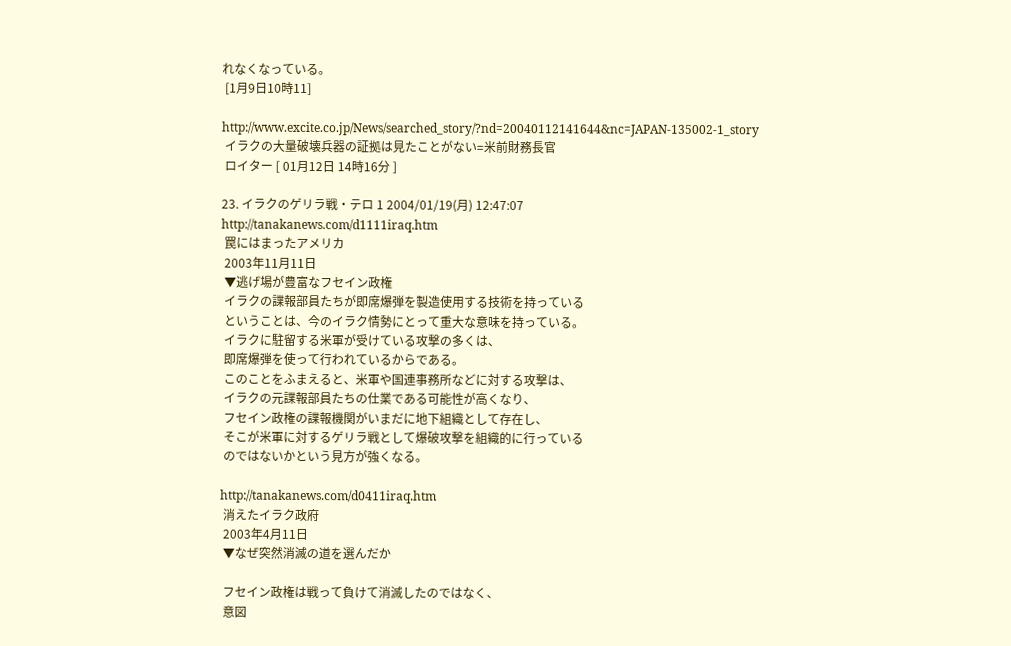れなくなっている。
 [1月9日10時11]

http://www.excite.co.jp/News/searched_story/?nd=20040112141644&nc=JAPAN-135002-1_story
 イラクの大量破壊兵器の証拠は見たことがない=米前財務長官
 ロイター [ 01月12日 14時16分 ]

23. イラクのゲリラ戦・テロ 1 2004/01/19(月) 12:47:07
http://tanakanews.com/d1111iraq.htm
 罠にはまったアメリカ
 2003年11月11日
 ▼逃げ場が豊富なフセイン政権
 イラクの諜報部員たちが即席爆弾を製造使用する技術を持っている
 ということは、今のイラク情勢にとって重大な意味を持っている。
 イラクに駐留する米軍が受けている攻撃の多くは、
 即席爆弾を使って行われているからである。
 このことをふまえると、米軍や国連事務所などに対する攻撃は、
 イラクの元諜報部員たちの仕業である可能性が高くなり、
 フセイン政権の諜報機関がいまだに地下組織として存在し、
 そこが米軍に対するゲリラ戦として爆破攻撃を組織的に行っている
 のではないかという見方が強くなる。

http://tanakanews.com/d0411iraq.htm
 消えたイラク政府
 2003年4月11日
 ▼なぜ突然消滅の道を選んだか

 フセイン政権は戦って負けて消滅したのではなく、
 意図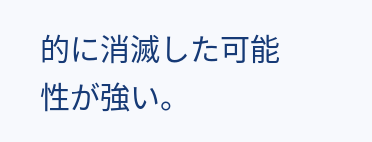的に消滅した可能性が強い。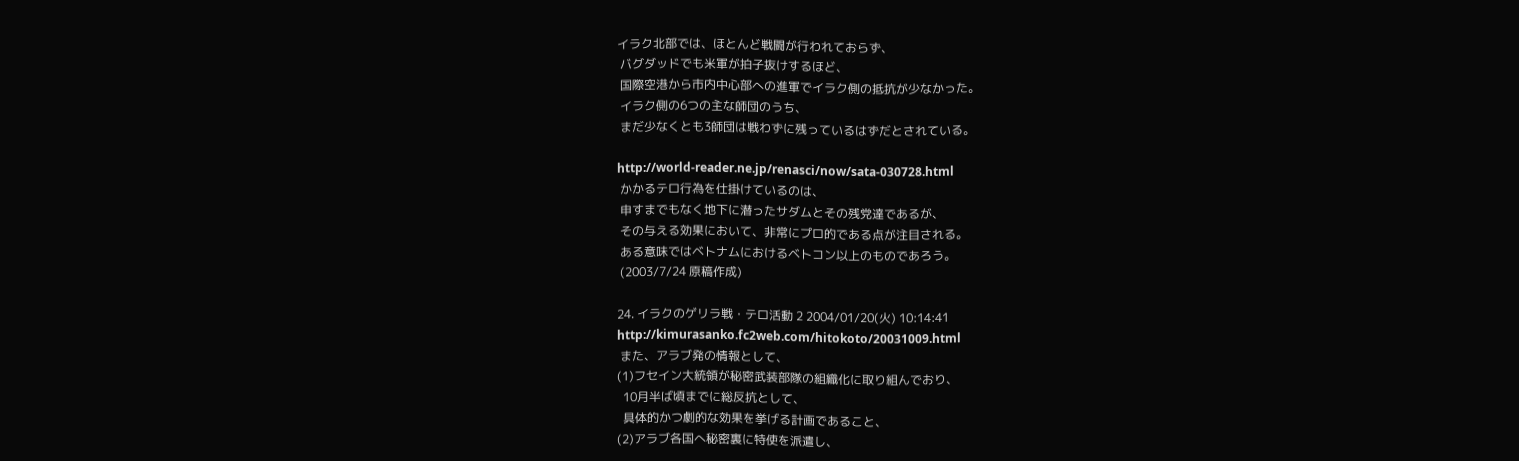イラク北部では、ほとんど戦闘が行われておらず、
 バグダッドでも米軍が拍子抜けするほど、
 国際空港から市内中心部への進軍でイラク側の抵抗が少なかった。
 イラク側の6つの主な師団のうち、
 まだ少なくとも3師団は戦わずに残っているはずだとされている。

http://world-reader.ne.jp/renasci/now/sata-030728.html
 かかるテロ行為を仕掛けているのは、
 申すまでもなく地下に潜ったサダムとその残党達であるが、
 その与える効果において、非常にプロ的である点が注目される。
 ある意味ではベトナムにおけるベトコン以上のものであろう。
 (2003/7/24 原稿作成)

24. イラクのゲリラ戦・テロ活動 2 2004/01/20(火) 10:14:41
http://kimurasanko.fc2web.com/hitokoto/20031009.html
 また、アラブ発の情報として、
(1)フセイン大統領が秘密武装部隊の組織化に取り組んでおり、
  10月半ば頃までに総反抗として、
  具体的かつ劇的な効果を挙げる計画であること、
(2)アラブ各国へ秘密裏に特使を派遣し、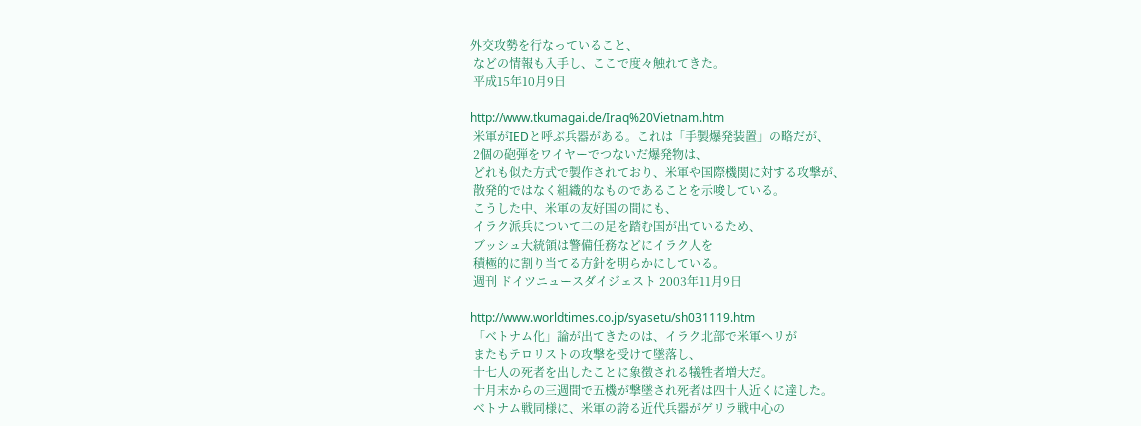外交攻勢を行なっていること、
 などの情報も入手し、ここで度々触れてきた。
 平成15年10月9日

http://www.tkumagai.de/Iraq%20Vietnam.htm
 米軍がIEDと呼ぶ兵器がある。これは「手製爆発装置」の略だが、
 2個の砲弾をワイヤーでつないだ爆発物は、
 どれも似た方式で製作されており、米軍や国際機関に対する攻撃が、
 散発的ではなく組織的なものであることを示唆している。
 こうした中、米軍の友好国の間にも、
 イラク派兵について二の足を踏む国が出ているため、
 ブッシュ大統領は警備任務などにイラク人を
 積極的に割り当てる方針を明らかにしている。
 週刊 ドイツニュースダイジェスト 2003年11月9日

http://www.worldtimes.co.jp/syasetu/sh031119.htm
 「ベトナム化」論が出てきたのは、イラク北部で米軍ヘリが
 またもテロリストの攻撃を受けて墜落し、
 十七人の死者を出したことに象徴される犠牲者増大だ。
 十月末からの三週間で五機が撃墜され死者は四十人近くに達した。
 ベトナム戦同様に、米軍の誇る近代兵器がゲリラ戦中心の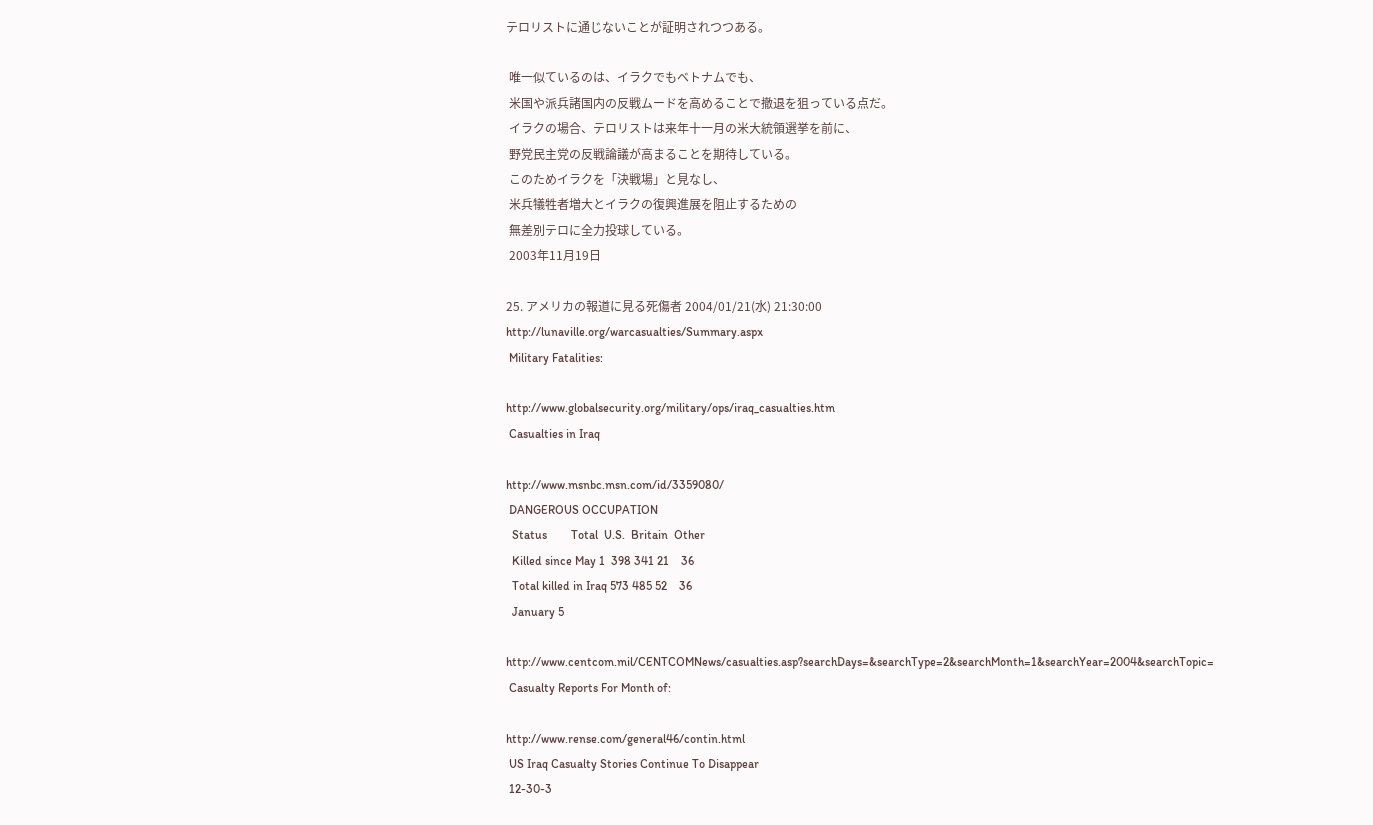テロリストに通じないことが証明されつつある。

 唯一似ているのは、イラクでもベトナムでも、
 米国や派兵諸国内の反戦ムードを高めることで撤退を狙っている点だ。
 イラクの場合、テロリストは来年十一月の米大統領選挙を前に、
 野党民主党の反戦論議が高まることを期待している。
 このためイラクを「決戦場」と見なし、
 米兵犠牲者増大とイラクの復興進展を阻止するための
 無差別テロに全力投球している。
 2003年11月19日

25. アメリカの報道に見る死傷者 2004/01/21(水) 21:30:00
http://lunaville.org/warcasualties/Summary.aspx
 Military Fatalities:

http://www.globalsecurity.org/military/ops/iraq_casualties.htm
 Casualties in Iraq

http://www.msnbc.msn.com/id/3359080/
 DANGEROUS OCCUPATION
  Status        Total  U.S.  Britain  Other
  Killed since May 1  398 341 21    36
  Total killed in Iraq 573 485 52    36
  January 5

http://www.centcom.mil/CENTCOMNews/casualties.asp?searchDays=&searchType=2&searchMonth=1&searchYear=2004&searchTopic=
 Casualty Reports For Month of:

http://www.rense.com/general46/contin.html
 US Iraq Casualty Stories Continue To Disappear
 12-30-3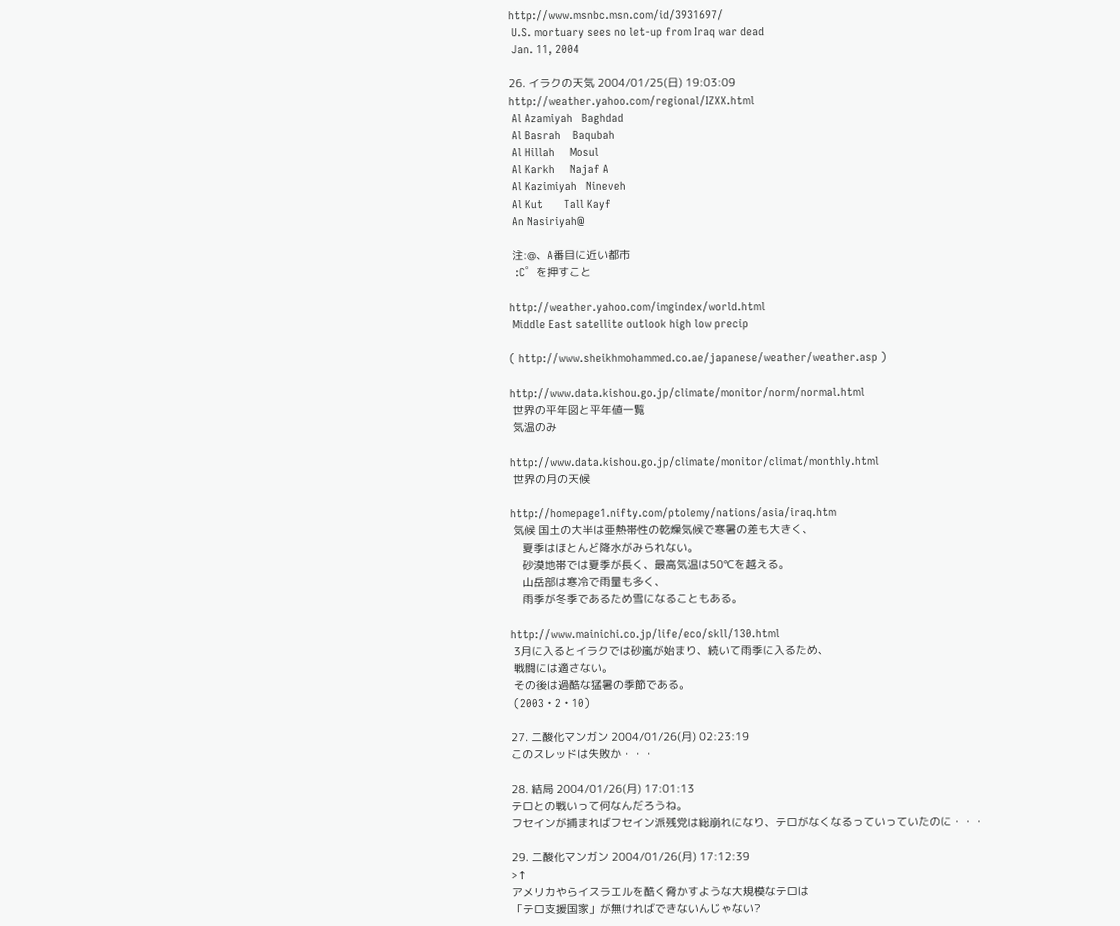http://www.msnbc.msn.com/id/3931697/
 U.S. mortuary sees no let-up from Iraq war dead
 Jan. 11, 2004

26. イラクの天気 2004/01/25(日) 19:03:09
http://weather.yahoo.com/regional/IZXX.html
 Al Azamiyah   Baghdad
 Al Basrah    Baqubah
 Al Hillah     Mosul
 Al Karkh     Najaf A
 Al Kazimiyah   Nineveh
 Al Kut       Tall Kayf
 An Nasiriyah@

 注:@、A番目に近い都市
  :C゜を押すこと

http://weather.yahoo.com/imgindex/world.html
 Middle East satellite outlook high low precip

( http://www.sheikhmohammed.co.ae/japanese/weather/weather.asp )

http://www.data.kishou.go.jp/climate/monitor/norm/normal.html
 世界の平年図と平年値一覧
 気温のみ

http://www.data.kishou.go.jp/climate/monitor/climat/monthly.html
 世界の月の天候

http://homepage1.nifty.com/ptolemy/nations/asia/iraq.htm
 気候 国土の大半は亜熱帯性の乾燥気候で寒暑の差も大きく、
    夏季はほとんど降水がみられない。
    砂漠地帯では夏季が長く、最高気温は50℃を越える。
    山岳部は寒冷で雨量も多く、
    雨季が冬季であるため雪になることもある。

http://www.mainichi.co.jp/life/eco/skll/130.html
 3月に入るとイラクでは砂嵐が始まり、続いて雨季に入るため、
 戦闘には適さない。
 その後は過酷な猛暑の季節である。
 (2003・2・10)

27. 二酸化マンガン 2004/01/26(月) 02:23:19
このスレッドは失敗か・・・

28. 結局 2004/01/26(月) 17:01:13
テロとの戦いって何なんだろうね。
フセインが捕まればフセイン派残党は総崩れになり、テロがなくなるっていっていたのに・・・

29. 二酸化マンガン 2004/01/26(月) 17:12:39
>↑
アメリカやらイスラエルを酷く脅かすような大規模なテロは
「テロ支援国家」が無ければできないんじゃない?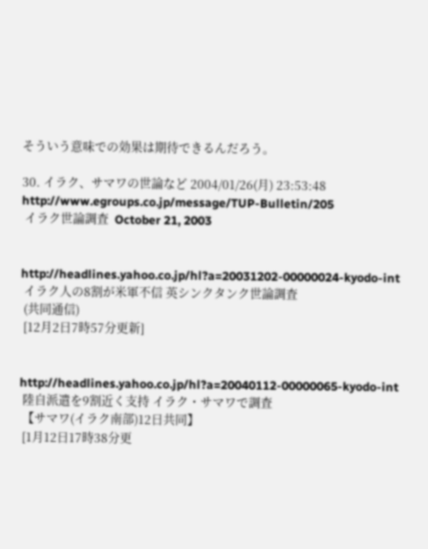そういう意味での効果は期待できるんだろう。

30. イラク、サマワの世論など 2004/01/26(月) 23:53:48
http://www.egroups.co.jp/message/TUP-Bulletin/205
 イラク世論調査  October 21, 2003


http://headlines.yahoo.co.jp/hl?a=20031202-00000024-kyodo-int
 イラク人の8割が米軍不信 英シンクタンク世論調査
 (共同通信)
 [12月2日7時57分更新]


http://headlines.yahoo.co.jp/hl?a=20040112-00000065-kyodo-int
 陸自派遣を9割近く支持 イラク・サマワで調査
 【サマワ(イラク南部)12日共同】
 [1月12日17時38分更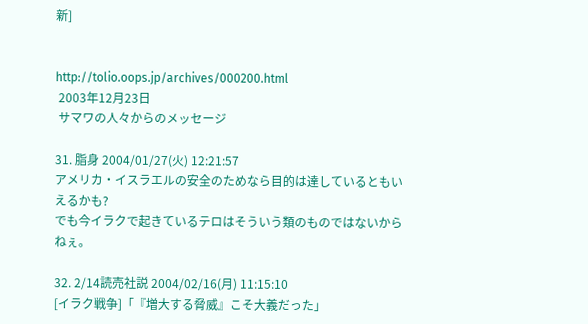新]


http://tolio.oops.jp/archives/000200.html
 2003年12月23日
 サマワの人々からのメッセージ

31. 脂身 2004/01/27(火) 12:21:57
アメリカ・イスラエルの安全のためなら目的は達しているともいえるかも?
でも今イラクで起きているテロはそういう類のものではないからねぇ。

32. 2/14読売社説 2004/02/16(月) 11:15:10
[イラク戦争]「『増大する脅威』こそ大義だった」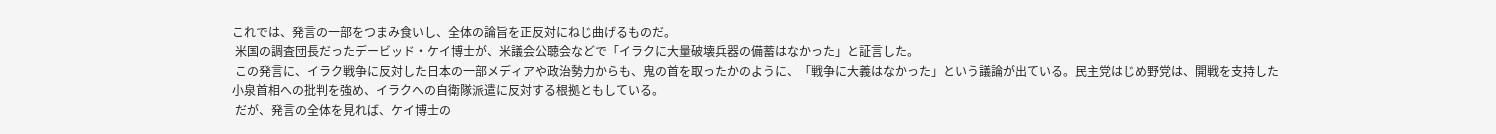これでは、発言の一部をつまみ食いし、全体の論旨を正反対にねじ曲げるものだ。
 米国の調査団長だったデービッド・ケイ博士が、米議会公聴会などで「イラクに大量破壊兵器の備蓄はなかった」と証言した。
 この発言に、イラク戦争に反対した日本の一部メディアや政治勢力からも、鬼の首を取ったかのように、「戦争に大義はなかった」という議論が出ている。民主党はじめ野党は、開戦を支持した小泉首相への批判を強め、イラクへの自衛隊派遣に反対する根拠ともしている。
 だが、発言の全体を見れば、ケイ博士の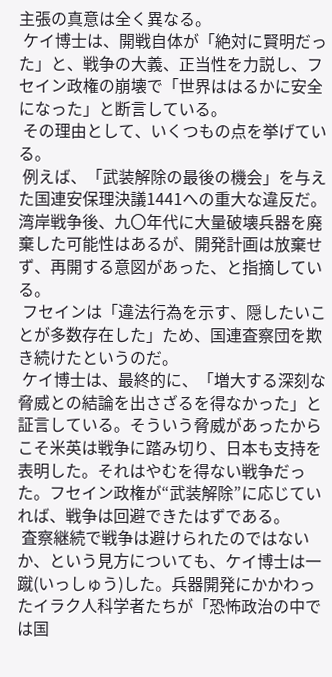主張の真意は全く異なる。
 ケイ博士は、開戦自体が「絶対に賢明だった」と、戦争の大義、正当性を力説し、フセイン政権の崩壊で「世界ははるかに安全になった」と断言している。
 その理由として、いくつもの点を挙げている。
 例えば、「武装解除の最後の機会」を与えた国連安保理決議1441への重大な違反だ。湾岸戦争後、九〇年代に大量破壊兵器を廃棄した可能性はあるが、開発計画は放棄せず、再開する意図があった、と指摘している。
 フセインは「違法行為を示す、隠したいことが多数存在した」ため、国連査察団を欺き続けたというのだ。
 ケイ博士は、最終的に、「増大する深刻な脅威との結論を出さざるを得なかった」と証言している。そういう脅威があったからこそ米英は戦争に踏み切り、日本も支持を表明した。それはやむを得ない戦争だった。フセイン政権が“武装解除”に応じていれば、戦争は回避できたはずである。
 査察継続で戦争は避けられたのではないか、という見方についても、ケイ博士は一蹴(いっしゅう)した。兵器開発にかかわったイラク人科学者たちが「恐怖政治の中では国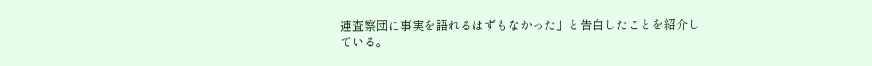連査察団に事実を語れるはずもなかった」と告白したことを紹介している。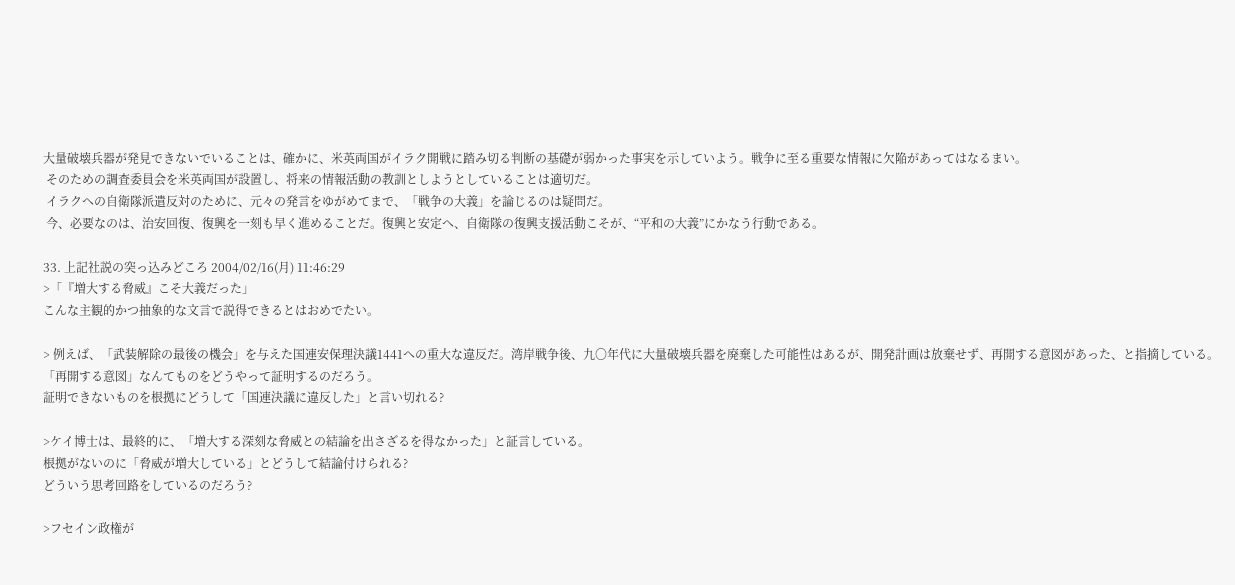大量破壊兵器が発見できないでいることは、確かに、米英両国がイラク開戦に踏み切る判断の基礎が弱かった事実を示していよう。戦争に至る重要な情報に欠陥があってはなるまい。
 そのための調査委員会を米英両国が設置し、将来の情報活動の教訓としようとしていることは適切だ。
 イラクへの自衛隊派遣反対のために、元々の発言をゆがめてまで、「戦争の大義」を論じるのは疑問だ。
 今、必要なのは、治安回復、復興を一刻も早く進めることだ。復興と安定へ、自衛隊の復興支援活動こそが、“平和の大義”にかなう行動である。

33. 上記社説の突っ込みどころ 2004/02/16(月) 11:46:29
>「『増大する脅威』こそ大義だった」
こんな主観的かつ抽象的な文言で説得できるとはおめでたい。

> 例えば、「武装解除の最後の機会」を与えた国連安保理決議1441への重大な違反だ。湾岸戦争後、九〇年代に大量破壊兵器を廃棄した可能性はあるが、開発計画は放棄せず、再開する意図があった、と指摘している。
「再開する意図」なんてものをどうやって証明するのだろう。
証明できないものを根拠にどうして「国連決議に違反した」と言い切れる?

>ケイ博士は、最終的に、「増大する深刻な脅威との結論を出さざるを得なかった」と証言している。
根拠がないのに「脅威が増大している」とどうして結論付けられる?
どういう思考回路をしているのだろう?

>フセイン政権が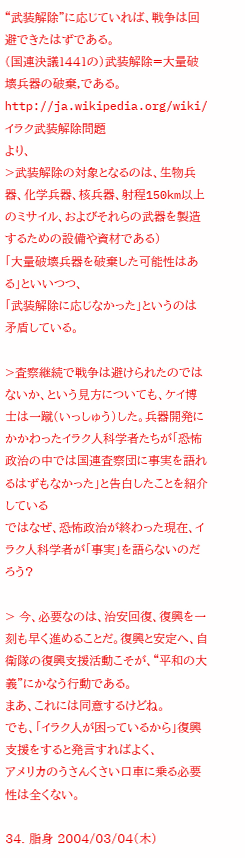“武装解除”に応じていれば、戦争は回避できたはずである。
(国連決議1441の)武装解除=大量破壊兵器の破棄,である。
http://ja.wikipedia.org/wiki/イラク武装解除問題
より、
>武装解除の対象となるのは、生物兵器、化学兵器、核兵器、射程150km以上のミサイル、およびそれらの武器を製造するための設備や資材である)
「大量破壊兵器を破棄した可能性はある」といいつつ、
「武装解除に応じなかった」というのは矛盾している。

>査察継続で戦争は避けられたのではないか、という見方についても、ケイ博士は一蹴(いっしゅう)した。兵器開発にかかわったイラク人科学者たちが「恐怖政治の中では国連査察団に事実を語れるはずもなかった」と告白したことを紹介している
ではなぜ、恐怖政治が終わった現在、イラク人科学者が「事実」を語らないのだろう?

> 今、必要なのは、治安回復、復興を一刻も早く進めることだ。復興と安定へ、自衛隊の復興支援活動こそが、“平和の大義”にかなう行動である。
まあ、これには同意するけどね。
でも、「イラク人が困っているから」復興支援をすると発言すればよく、
アメリカのうさんくさい口車に乗る必要性は全くない。

34. 脂身 2004/03/04(木)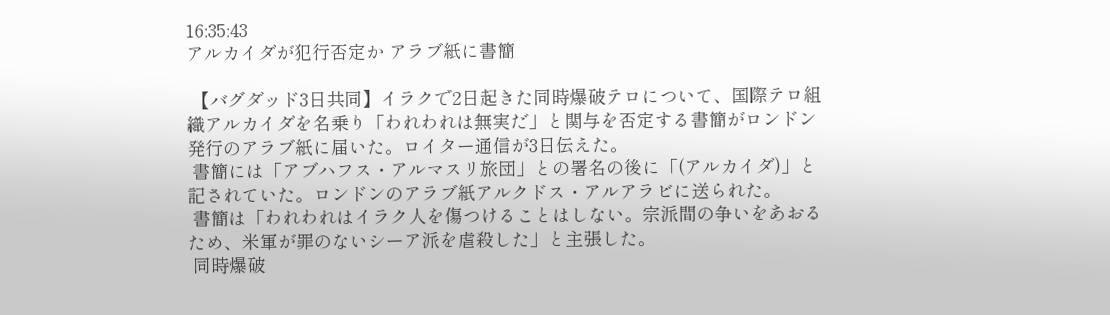16:35:43
アルカイダが犯行否定か アラブ紙に書簡

 【バグダッド3日共同】イラクで2日起きた同時爆破テロについて、国際テロ組織アルカイダを名乗り「われわれは無実だ」と関与を否定する書簡がロンドン発行のアラブ紙に届いた。ロイター通信が3日伝えた。
 書簡には「アブハフス・アルマスリ旅団」との署名の後に「(アルカイダ)」と記されていた。ロンドンのアラブ紙アルクドス・アルアラビに送られた。
 書簡は「われわれはイラク人を傷つけることはしない。宗派間の争いをあおるため、米軍が罪のないシーア派を虐殺した」と主張した。
 同時爆破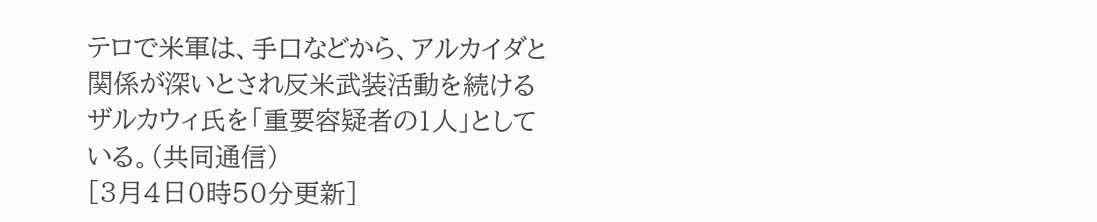テロで米軍は、手口などから、アルカイダと関係が深いとされ反米武装活動を続けるザルカウィ氏を「重要容疑者の1人」としている。(共同通信)
[3月4日0時50分更新]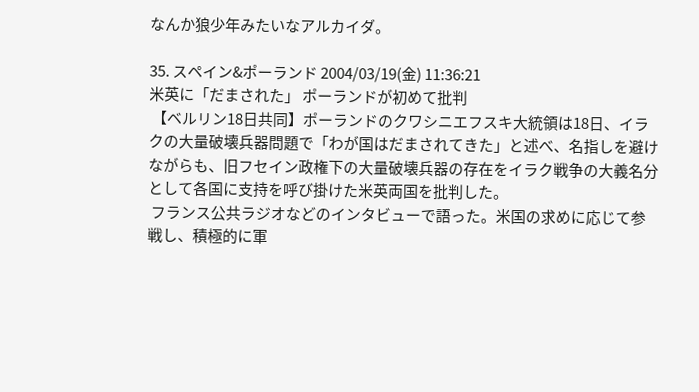なんか狼少年みたいなアルカイダ。

35. スペイン&ポーランド 2004/03/19(金) 11:36:21
米英に「だまされた」 ポーランドが初めて批判
 【ベルリン18日共同】ポーランドのクワシニエフスキ大統領は18日、イラクの大量破壊兵器問題で「わが国はだまされてきた」と述べ、名指しを避けながらも、旧フセイン政権下の大量破壊兵器の存在をイラク戦争の大義名分として各国に支持を呼び掛けた米英両国を批判した。
 フランス公共ラジオなどのインタビューで語った。米国の求めに応じて参戦し、積極的に軍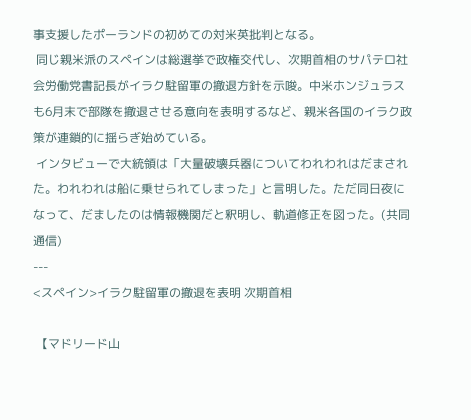事支援したポーランドの初めての対米英批判となる。
 同じ親米派のスペインは総選挙で政権交代し、次期首相のサパテロ社会労働党書記長がイラク駐留軍の撤退方針を示唆。中米ホンジュラスも6月末で部隊を撤退させる意向を表明するなど、親米各国のイラク政策が連鎖的に揺らぎ始めている。
 インタビューで大統領は「大量破壊兵器についてわれわれはだまされた。われわれは船に乗せられてしまった」と言明した。ただ同日夜になって、だましたのは情報機関だと釈明し、軌道修正を図った。(共同通信)
---
<スペイン>イラク駐留軍の撤退を表明 次期首相

 【マドリード山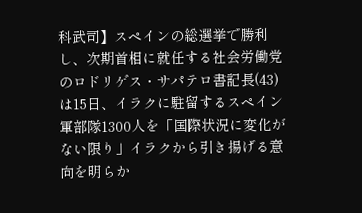科武司】スペインの総選挙で勝利し、次期首相に就任する社会労働党のロドリゲス・サパテロ書記長(43)は15日、イラクに駐留するスペイン軍部隊1300人を「国際状況に変化がない限り」イラクから引き揚げる意向を明らか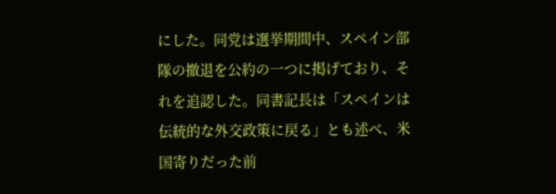にした。同党は選挙期間中、スペイン部隊の撤退を公約の一つに掲げており、それを追認した。同書記長は「スペインは伝統的な外交政策に戻る」とも述べ、米国寄りだった前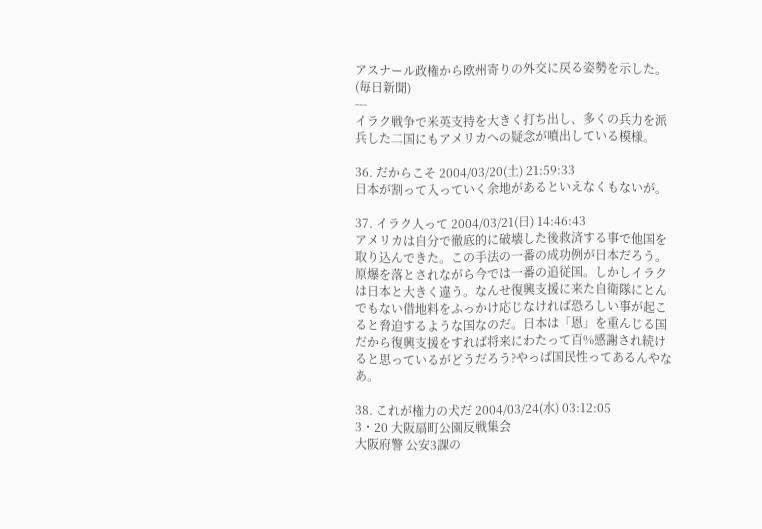アスナール政権から欧州寄りの外交に戻る姿勢を示した。(毎日新聞)
---
イラク戦争で米英支持を大きく打ち出し、多くの兵力を派兵した二国にもアメリカへの疑念が噴出している模様。

36. だからこそ 2004/03/20(土) 21:59:33
日本が割って入っていく余地があるといえなくもないが。

37. イラク人って 2004/03/21(日) 14:46:43
アメリカは自分で徹底的に破壊した後救済する事で他国を取り込んできた。この手法の一番の成功例が日本だろう。原爆を落とされながら今では一番の追従国。しかしイラクは日本と大きく違う。なんせ復興支援に来た自衛隊にとんでもない借地料をふっかけ応じなければ恐ろしい事が起こると脅迫するような国なのだ。日本は「恩」を重んじる国だから復興支援をすれば将来にわたって百%感謝され続けると思っているがどうだろう?やっぱ国民性ってあるんやなあ。

38. これが権力の犬だ 2004/03/24(水) 03:12:05
3・20 大阪扇町公園反戦集会
大阪府警 公安3課の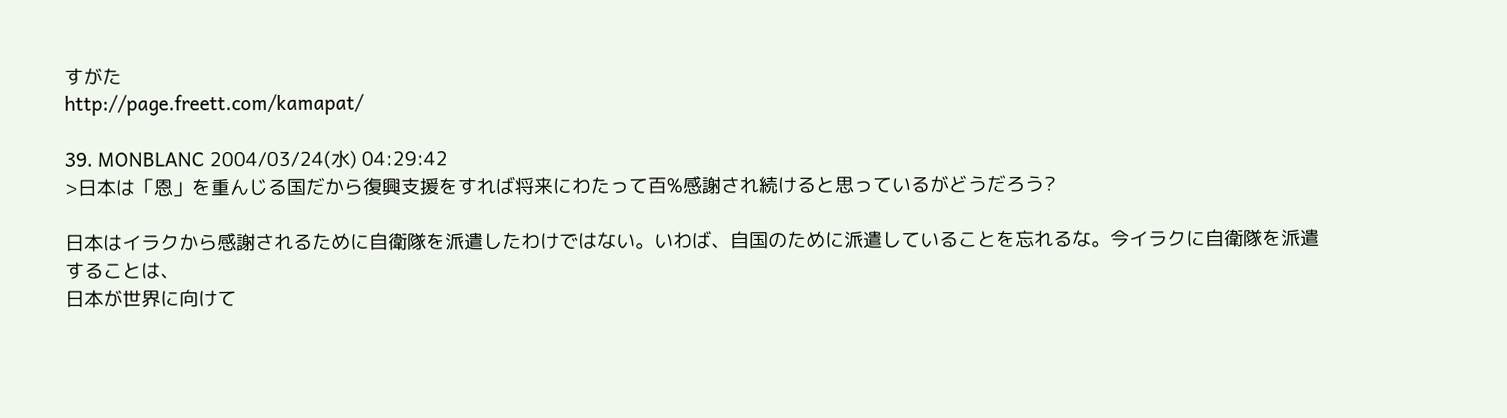すがた
http://page.freett.com/kamapat/

39. MONBLANC 2004/03/24(水) 04:29:42
>日本は「恩」を重んじる国だから復興支援をすれば将来にわたって百%感謝され続けると思っているがどうだろう?

日本はイラクから感謝されるために自衛隊を派遣したわけではない。いわば、自国のために派遣していることを忘れるな。今イラクに自衛隊を派遣することは、
日本が世界に向けて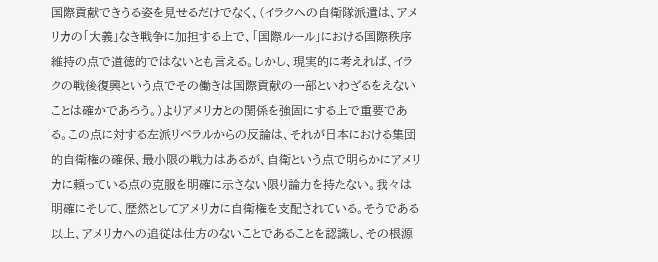国際貢献できうる姿を見せるだけでなく、(イラクへの自衛隊派遣は、アメリカの「大義」なき戦争に加担する上で、「国際ルール」における国際秩序維持の点で道徳的ではないとも言える。しかし、現実的に考えれば、イラクの戦後復興という点でその働きは国際貢献の一部といわざるをえないことは確かであろう。)よりアメリカとの関係を強固にする上で重要である。この点に対する左派リベラルからの反論は、それが日本における集団的自衛権の確保、最小限の戦力はあるが、自衛という点で明らかにアメリカに頼っている点の克服を明確に示さない限り論力を持たない。我々は明確にそして、歴然としてアメリカに自衛権を支配されている。そうである以上、アメリカへの追従は仕方のないことであることを認識し、その根源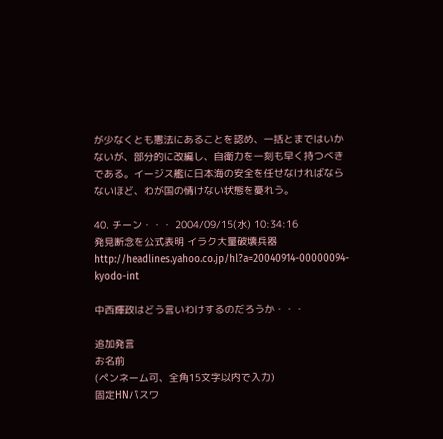が少なくとも憲法にあることを認め、一括とまではいかないが、部分的に改編し、自衛力を一刻も早く持つべきである。イージス艦に日本海の安全を任せなければならないほど、わが国の情けない状態を憂れう。

40. チーン・・・ 2004/09/15(水) 10:34:16
発見断念を公式表明 イラク大量破壊兵器
http://headlines.yahoo.co.jp/hl?a=20040914-00000094-kyodo-int

中西輝政はどう言いわけするのだろうか・・・

追加発言
お名前
(ペンネーム可、全角15文字以内で入力)
固定HNパスワ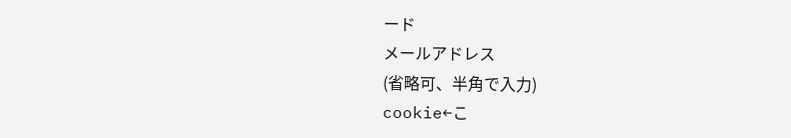ード
メールアドレス
(省略可、半角で入力)
cookie←こ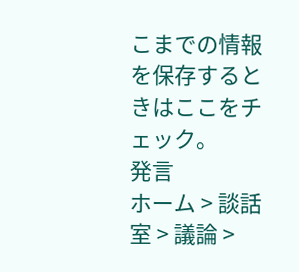こまでの情報を保存するときはここをチェック。
発言
ホーム > 談話室 > 議論 >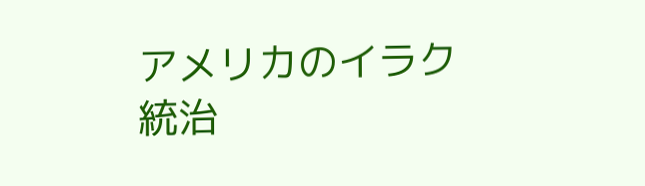アメリカのイラク統治